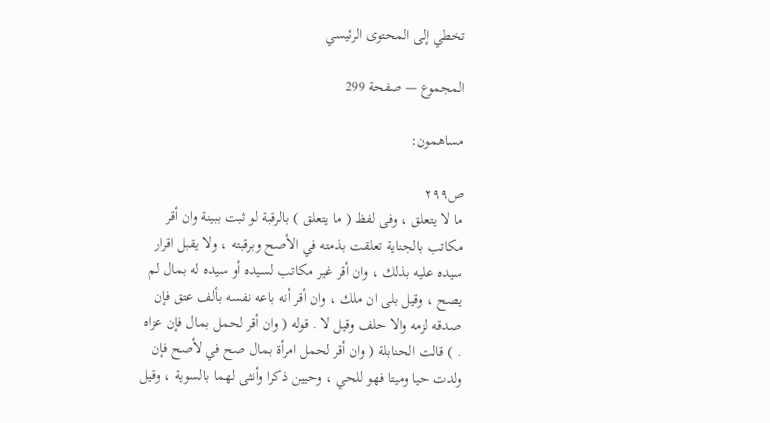تخطي إلى المحتوى الرئيسي

المجموع — صفحة 299

مساهمون:

ص٢٩٩
ما لا يتعلق ، وفى لفظ ( ما يتعلق ) بالرقبة لو ثبت ببينة وان أقر مكاتب بالجناية تعلقت بذمته في الأصح وبرقبته ، ولا يقبل اقرار سيده عليه بذلك ، وان أقر غير مكاتب لسيده أو سيده له بمال لم يصح ، وقيل بلى ان ملك ، وان أقر أنه باعه نفسه بألف عتق فإن صدقه لزمه والا حلف وقيل لا . قوله ( وان أقر لحمل بمال فإن عزاه . ) قالت الحنابلة ( وان أقر لحمل امرأة بمال صح في لأصح فإن ولدت حيا وميتا فهو للحي ، وحيين ذكرا وأنثى لهما بالسوية ، وقيل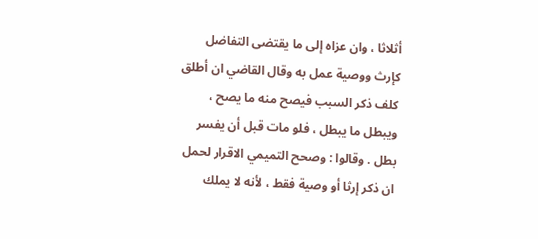أثلاثا ، وان عزاه إلى ما يقتضى التفاضل كإرث ووصية عمل به وقال القاضي ان أطلق كلف ذكر السبب فيصح منه ما يصح ، ويبطل ما يبطل ، فلو مات قبل أن يفسر بطل . وقالوا : وصحح التميمي الاقرار لحمل ان ذكر إرثا أو وصية فقط ، لأنه لا يملك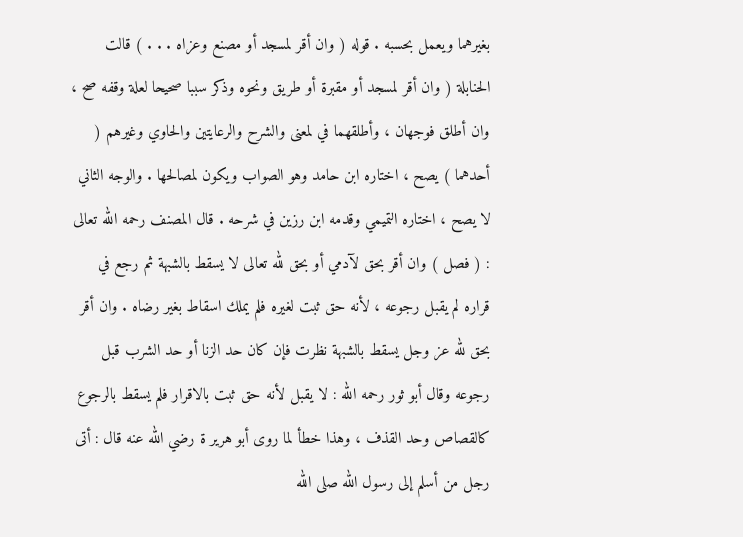بغيرهما ويعمل بحسبه . قوله ( وان أقر لمسجد أو مصنع وعزاه . . . ) قالت الحنابلة ( وان أقر لمسجد أو مقبرة أو طريق ونحوه وذكر سببا صحيحا لعلة وقفه صح ، وان أطلق فوجهان ، وأطلقهما في لمعنى والشرح والرعايتين والحاوي وغيرهم ( أحدهما ) يصح ، اختاره ابن حامد وهو الصواب ويكون لمصالحها . والوجه الثاني لا يصح ، اختاره التميمي وقدمه ابن رزين في شرحه . قال المصنف رحمه الله تعالى : ( فصل ) وان أقر بحق لآدمي أو بحق لله تعالى لا يسقط بالشبهة ثم رجع في قراره لم يقبل رجوعه ، لأنه حق ثبت لغيره فلم يملك اسقاط بغير رضاه . وان أقر بحق لله عز وجل يسقط بالشبهة نظرت فإن كان حد الزنا أو حد الشرب قبل رجوعه وقال أبو ثور رحمه الله : لا يقبل لأنه حق ثبت بالاقرار فلم يسقط بالرجوع كالقصاص وحد القذف ، وهذا خطأ لما روى أبو هرير ة رضي الله عنه قال : أتى رجل من أسلم إلى رسول الله صلى الله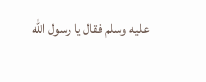عليه وسلم فقال يا رسول الله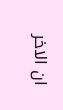ان الاخر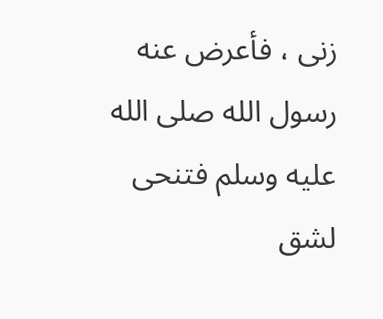زنى ، فأعرض عنه رسول الله صلى الله عليه وسلم فتنحى لشق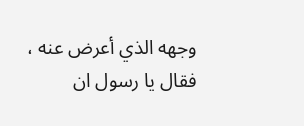وجهه الذي أعرض عنه ، فقال يا رسول ان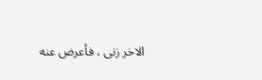الاخر زنى ، فأعرض عنه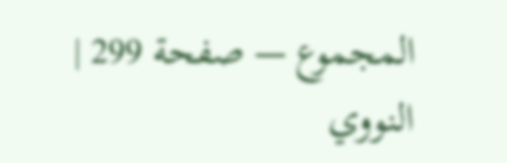المجموع — صفحة 299 | النووي